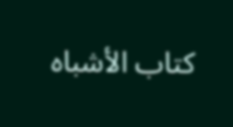كتاب الأشباه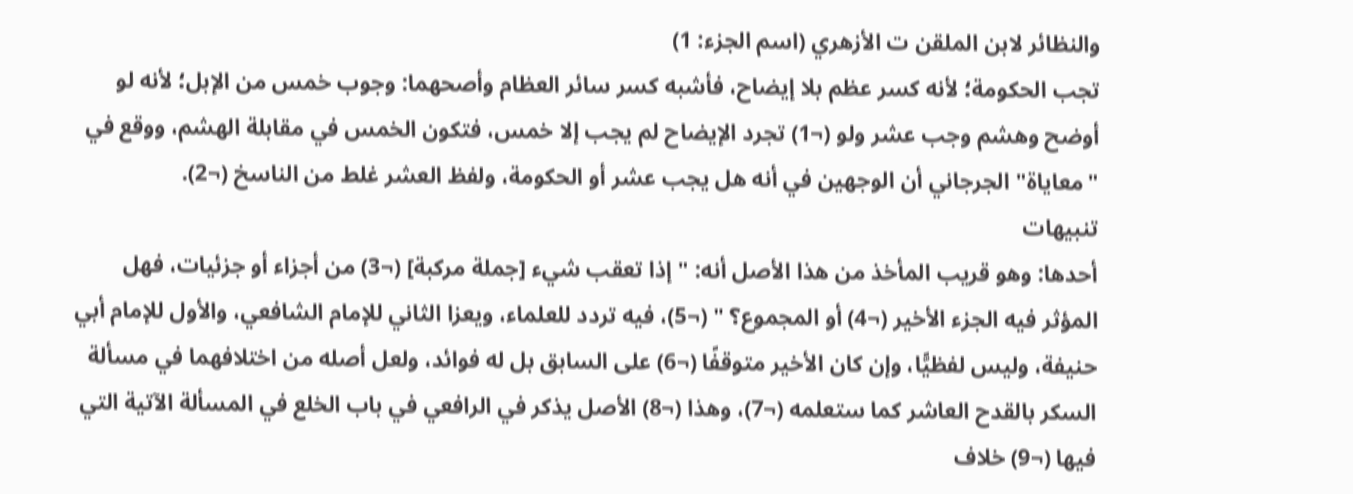والنظائر لابن الملقن ت الأزهري (اسم الجزء: 1)
تجب الحكومة؛ لأنه كسر عظم بلا إيضاح، فأشبه كسر سائر العظام وأصحهما: وجوب خمس من الإبل؛ لأنه لو أوضح وهشم وجب عشر ولو (¬1) تجرد الإيضاح لم يجب إلا خمس، فتكون الخمس في مقابلة الهشم، ووقع في "معاياة" الجرجاني أن الوجهين في أنه هل يجب عشر أو الحكومة، ولفظ العشر غلط من الناسخ (¬2).
تنبيهات
أحدها: وهو قريب المأخذ من هذا الأصل أنه: "إذا تعقب شيء [جملة مركبة] (¬3) من أجزاء أو جزئيات، فهل المؤثر فيه الجزء الأخير (¬4) أو المجموع؟ " (¬5)، فيه تردد للعلماء، ويعزا الثاني للإمام الشافعي، والأول للإمام أبي حنيفة، وليس لفظيًّا، وإن كان الأخير متوقفًا (¬6) على السابق بل له فوائد، ولعل أصله من اختلافهما في مسألة السكر بالقدح العاشر كما ستعلمه (¬7)، وهذا (¬8) الأصل يذكر في الرافعي في باب الخلع في المسألة الآتية التي فيها (¬9) خلاف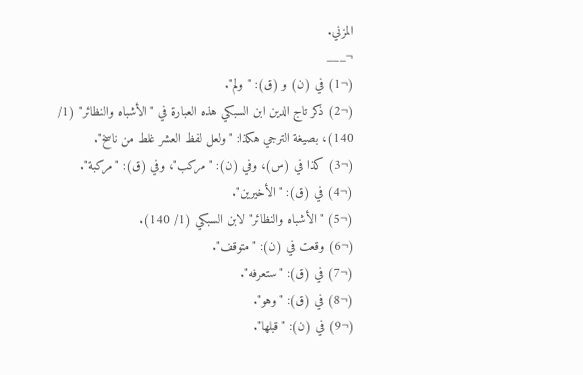المزني.
¬___
(¬1) في (ن) و (ق): "ولم".
(¬2) ذكر تاج الدين ابن السبكي هذه العبارة في "الأشباه والنظائر" (1/ 140)، بصيغة الترجي هكذا: "ولعل لفظ العشر غلط من ناسخ".
(¬3) كذا في (س)، وفي (ن): "مركب"، وفي (ق): "مركبة".
(¬4) في (ق): "الأخيرين".
(¬5) "الأشباه والنظائر" لابن السبكي (1/ 140).
(¬6) وقعت في (ن): "متوقف".
(¬7) في (ق): "ستعرفه".
(¬8) في (ق): "وهو".
(¬9) في (ن): "قبلها".